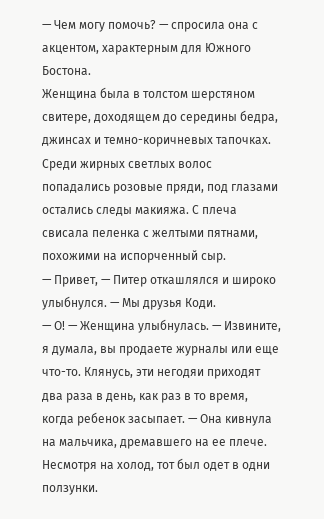— Чем могу помочь? — спросила она с акцентом, характерным для Южного Бостона.
Женщина была в толстом шерстяном свитере, доходящем до середины бедра, джинсах и темно-коричневых тапочках. Среди жирных светлых волос попадались розовые пряди, под глазами остались следы макияжа. С плеча свисала пеленка с желтыми пятнами, похожими на испорченный сыр.
— Привет, — Питер откашлялся и широко улыбнулся. — Мы друзья Коди.
— О! — Женщина улыбнулась. — Извините, я думала, вы продаете журналы или еще что-то. Клянусь, эти негодяи приходят два раза в день, как раз в то время, когда ребенок засыпает. — Она кивнула на мальчика, дремавшего на ее плече. Несмотря на холод, тот был одет в одни ползунки.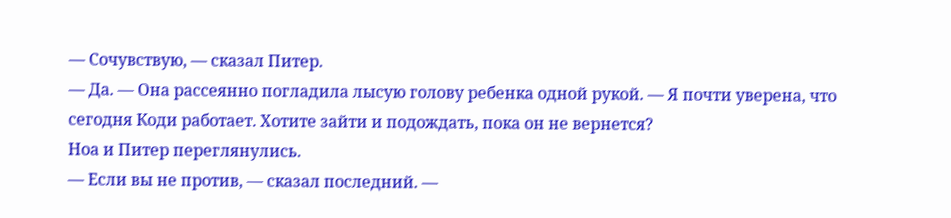— Сочувствую, — сказал Питер.
— Да. — Она рассеянно погладила лысую голову ребенка одной рукой. — Я почти уверена, что сегодня Коди работает. Хотите зайти и подождать, пока он не вернется?
Ноа и Питер переглянулись.
— Если вы не против, — сказал последний. —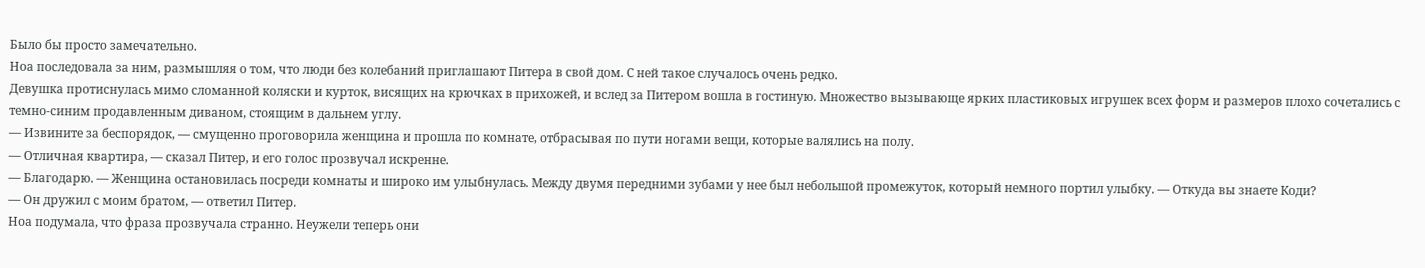Было бы просто замечательно.
Ноа последовала за ним, размышляя о том, что люди без колебаний приглашают Питера в свой дом. С ней такое случалось очень редко.
Девушка протиснулась мимо сломанной коляски и курток, висящих на крючках в прихожей, и вслед за Питером вошла в гостиную. Множество вызывающе ярких пластиковых игрушек всех форм и размеров плохо сочетались с темно-синим продавленным диваном, стоящим в дальнем углу.
— Извините за беспорядок, — смущенно проговорила женщина и прошла по комнате, отбрасывая по пути ногами вещи, которые валялись на полу.
— Отличная квартира, — сказал Питер, и его голос прозвучал искренне.
— Благодарю. — Женщина остановилась посреди комнаты и широко им улыбнулась. Между двумя передними зубами у нее был небольшой промежуток, который немного портил улыбку. — Откуда вы знаете Коди?
— Он дружил с моим братом, — ответил Питер.
Ноа подумала, что фраза прозвучала странно. Неужели теперь они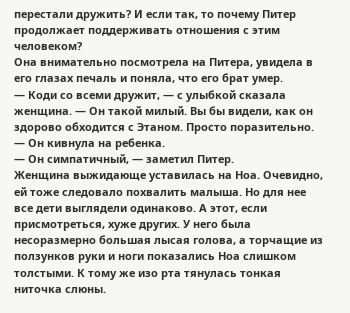перестали дружить? И если так, то почему Питер продолжает поддерживать отношения с этим человеком?
Она внимательно посмотрела на Питера, увидела в его глазах печаль и поняла, что его брат умер.
— Коди со всеми дружит, — с улыбкой сказала женщина. — Он такой милый. Вы бы видели, как он здорово обходится с Этаном. Просто поразительно. — Он кивнула на ребенка.
— Он симпатичный, — заметил Питер.
Женщина выжидающе уставилась на Ноа. Очевидно, ей тоже следовало похвалить малыша. Но для нее все дети выглядели одинаково. А этот, если присмотреться, хуже других. У него была несоразмерно большая лысая голова, а торчащие из ползунков руки и ноги показались Ноа слишком толстыми. К тому же изо рта тянулась тонкая ниточка слюны.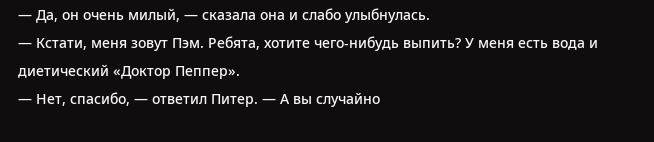— Да, он очень милый, — сказала она и слабо улыбнулась.
— Кстати, меня зовут Пэм. Ребята, хотите чего-нибудь выпить? У меня есть вода и диетический «Доктор Пеппер».
— Нет, спасибо, — ответил Питер. — А вы случайно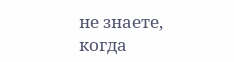не знаете, когда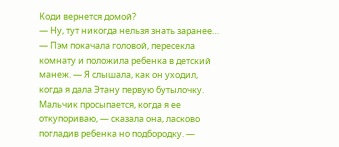Коди вернется домой?
— Ну, тут никогда нельзя знать заранее… — Пэм покачала головой, пересекла комнату и положила ребенка в детский манеж. — Я слышала, как он уходил, когда я дала Этану первую бутылочку. Мальчик просыпается, когда я ее откупориваю, — сказала она, ласково погладив ребенка но подбородку. —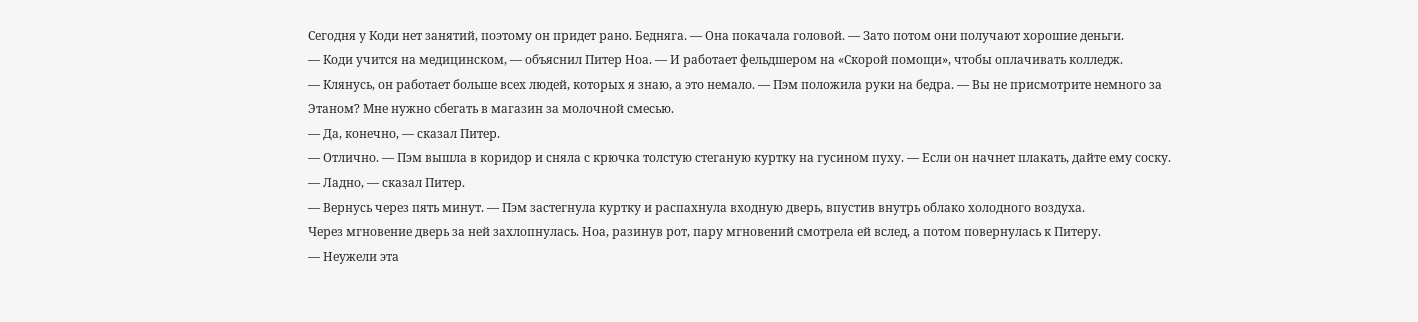Сегодня у Коди нет занятий, поэтому он придет рано. Бедняга. — Она покачала головой. — Зато потом они получают хорошие деньги.
— Коди учится на медицинском, — объяснил Питер Ноа. — И работает фельдшером на «Скорой помощи», чтобы оплачивать колледж.
— Клянусь, он работает больше всех людей, которых я знаю, а это немало. — Пэм положила руки на бедра. — Вы не присмотрите немного за Этаном? Мне нужно сбегать в магазин за молочной смесью.
— Да, конечно, — сказал Питер.
— Отлично. — Пэм вышла в коридор и сняла с крючка толстую стеганую куртку на гусином пуху. — Если он начнет плакать, дайте ему соску.
— Ладно, — сказал Питер.
— Вернусь через пять минут. — Пэм застегнула куртку и распахнула входную дверь, впустив внутрь облако холодного воздуха.
Через мгновение дверь за ней захлопнулась. Ноа, разинув рот, пару мгновений смотрела ей вслед, а потом повернулась к Питеру.
— Неужели эта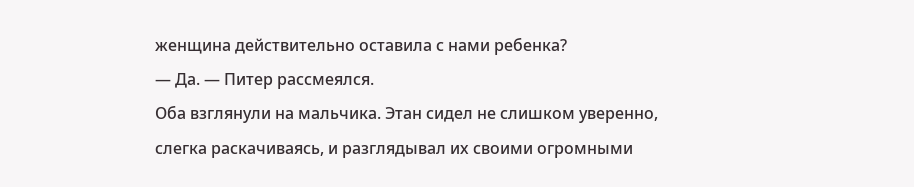женщина действительно оставила с нами ребенка?
— Да. — Питер рассмеялся.
Оба взглянули на мальчика. Этан сидел не слишком уверенно, слегка раскачиваясь, и разглядывал их своими огромными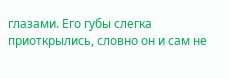глазами. Его губы слегка приоткрылись, словно он и сам не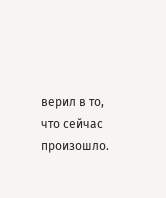верил в то, что сейчас произошло.